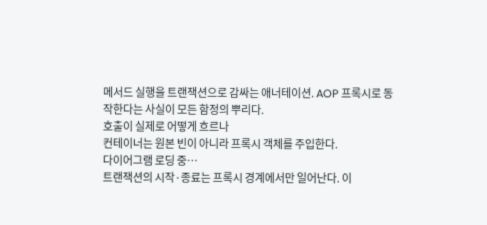메서드 실행을 트랜잭션으로 감싸는 애너테이션. AOP 프록시로 동작한다는 사실이 모든 함정의 뿌리다.
호출이 실제로 어떻게 흐르나
컨테이너는 원본 빈이 아니라 프록시 객체를 주입한다.
다이어그램 로딩 중…
트랜잭션의 시작·종료는 프록시 경계에서만 일어난다. 이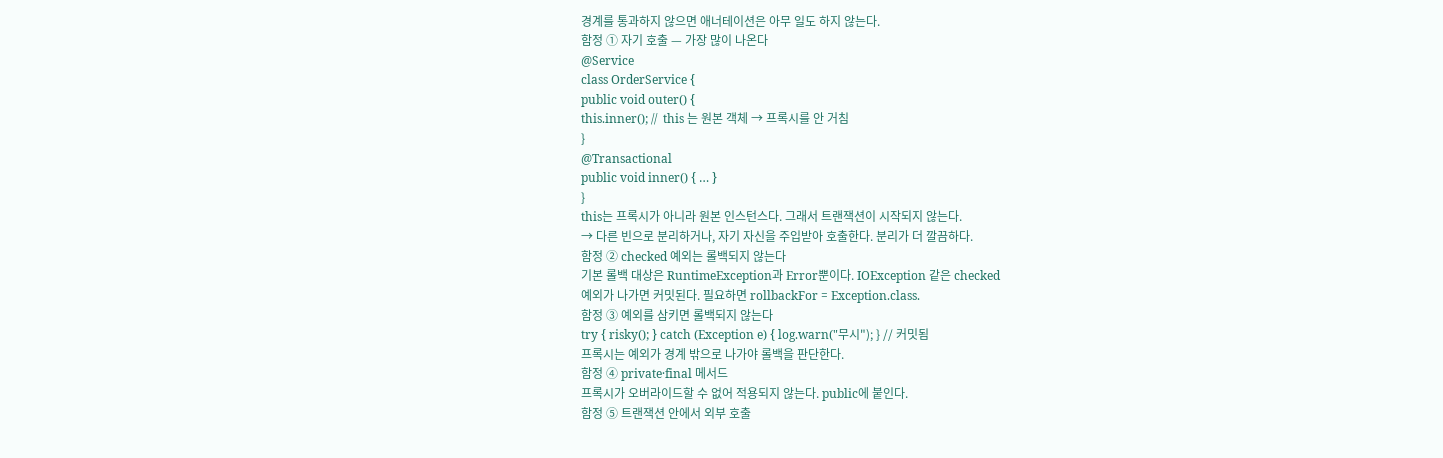경계를 통과하지 않으면 애너테이션은 아무 일도 하지 않는다.
함정 ① 자기 호출 — 가장 많이 나온다
@Service
class OrderService {
public void outer() {
this.inner(); //  this 는 원본 객체 → 프록시를 안 거침
}
@Transactional
public void inner() { … }
}
this는 프록시가 아니라 원본 인스턴스다. 그래서 트랜잭션이 시작되지 않는다.
→ 다른 빈으로 분리하거나, 자기 자신을 주입받아 호출한다. 분리가 더 깔끔하다.
함정 ② checked 예외는 롤백되지 않는다
기본 롤백 대상은 RuntimeException과 Error뿐이다. IOException 같은 checked
예외가 나가면 커밋된다. 필요하면 rollbackFor = Exception.class.
함정 ③ 예외를 삼키면 롤백되지 않는다
try { risky(); } catch (Exception e) { log.warn("무시"); } // 커밋됨
프록시는 예외가 경계 밖으로 나가야 롤백을 판단한다.
함정 ④ private·final 메서드
프록시가 오버라이드할 수 없어 적용되지 않는다. public에 붙인다.
함정 ⑤ 트랜잭션 안에서 외부 호출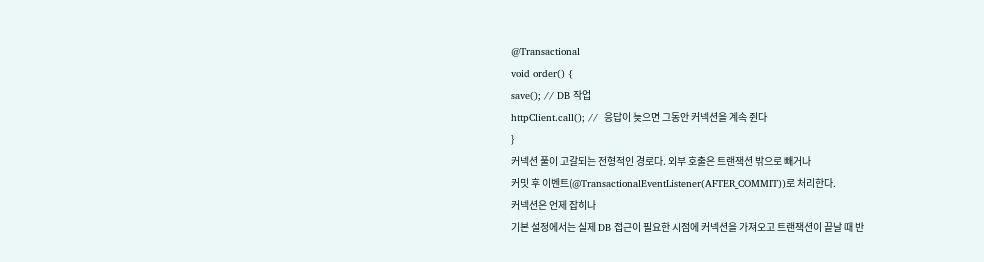@Transactional
void order() {
save(); // DB 작업
httpClient.call(); //  응답이 늦으면 그동안 커넥션을 계속 쥔다
}
커넥션 풀이 고갈되는 전형적인 경로다. 외부 호출은 트랜잭션 밖으로 빼거나
커밋 후 이벤트(@TransactionalEventListener(AFTER_COMMIT))로 처리한다.
커넥션은 언제 잡히나
기본 설정에서는 실제 DB 접근이 필요한 시점에 커넥션을 가져오고 트랜잭션이 끝날 때 반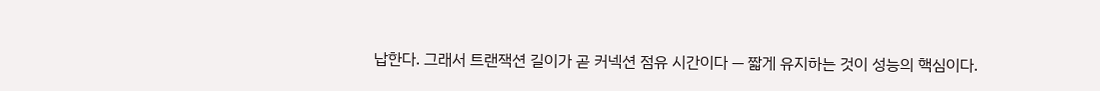납한다. 그래서 트랜잭션 길이가 곧 커넥션 점유 시간이다 — 짧게 유지하는 것이 성능의 핵심이다.